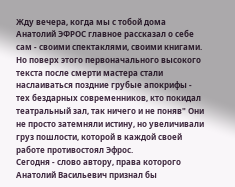Жду вечера, когда мы с тобой дома
Анатолий ЭФРОС главное рассказал о себе сам - своими спектаклями, своими книгами. Но поверх этого первоначального высокого текста после смерти мастера стали наслаиваться поздние грубые апокрифы - тех бездарных современников, кто покидал театральный зал, так ничего и не поняв" Они не просто затемняли истину, но увеличивали груз пошлости, которой в каждой своей работе противостоял Эфрос.
Сегодня - слово автору, права которого Анатолий Васильевич признал бы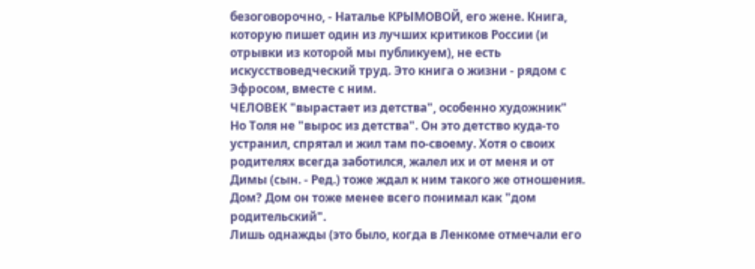безоговорочно, - Наталье КРЫМОВОЙ, его жене. Книга, которую пишет один из лучших критиков России (и отрывки из которой мы публикуем), не есть искусствоведческий труд. Это книга о жизни - рядом с Эфросом, вместе с ним.
ЧЕЛОВЕК "вырастает из детства", особенно художник"
Но Толя не "вырос из детства". Он это детство куда-то устранил, спрятал и жил там по-своему. Хотя о своих родителях всегда заботился, жалел их и от меня и от Димы (сын. - Ред.) тоже ждал к ним такого же отношения.
Дом? Дом он тоже менее всего понимал как "дом родительский".
Лишь однажды (это было, когда в Ленкоме отмечали его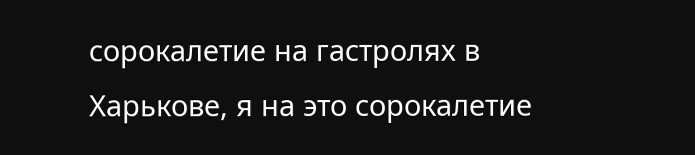сорокалетие на гастролях в Харькове, я на это сорокалетие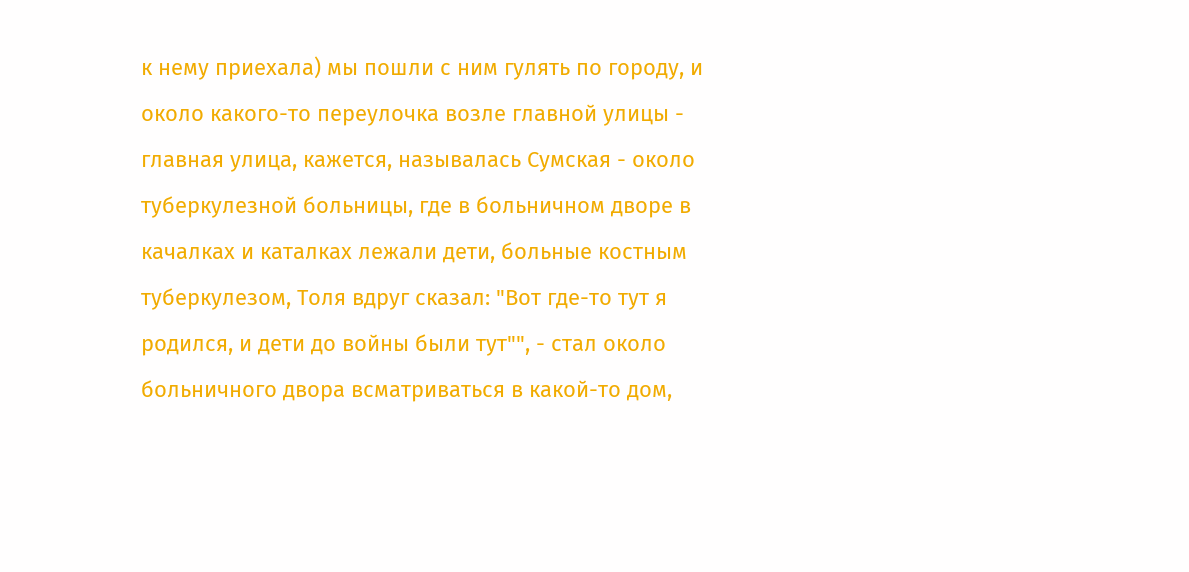к нему приехала) мы пошли с ним гулять по городу, и около какого-то переулочка возле главной улицы - главная улица, кажется, называлась Сумская - около туберкулезной больницы, где в больничном дворе в качалках и каталках лежали дети, больные костным туберкулезом, Толя вдруг сказал: "Вот где-то тут я родился, и дети до войны были тут"", - стал около больничного двора всматриваться в какой-то дом,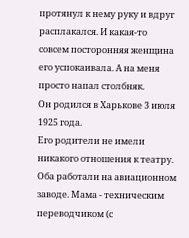протянул к нему руку и вдруг расплакался. И какая-то совсем посторонняя женщина его успокаивала. А на меня просто напал столбняк.
Он родился в Харькове 3 июля 1925 года.
Его родители не имели никакого отношения к театру. Оба работали на авиационном заводе. Мама - техническим переводчиком (с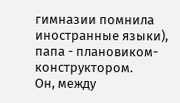гимназии помнила иностранные языки), папа - плановиком-конструктором.
Он, между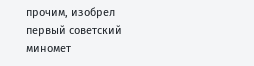прочим, изобрел первый советский миномет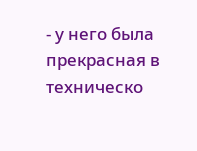- у него была прекрасная в техническо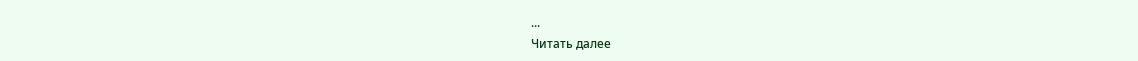...
Читать далее